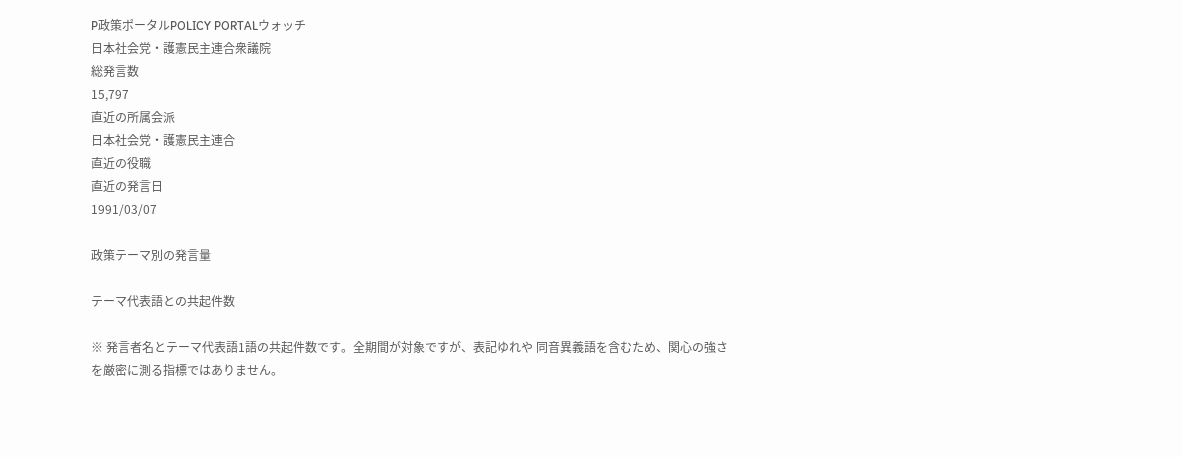P政策ポータルPOLICY PORTALウォッチ
日本社会党・護憲民主連合衆議院
総発言数
15,797
直近の所属会派
日本社会党・護憲民主連合
直近の役職
直近の発言日
1991/03/07

政策テーマ別の発言量

テーマ代表語との共起件数

※ 発言者名とテーマ代表語1語の共起件数です。全期間が対象ですが、表記ゆれや 同音異義語を含むため、関心の強さを厳密に測る指標ではありません。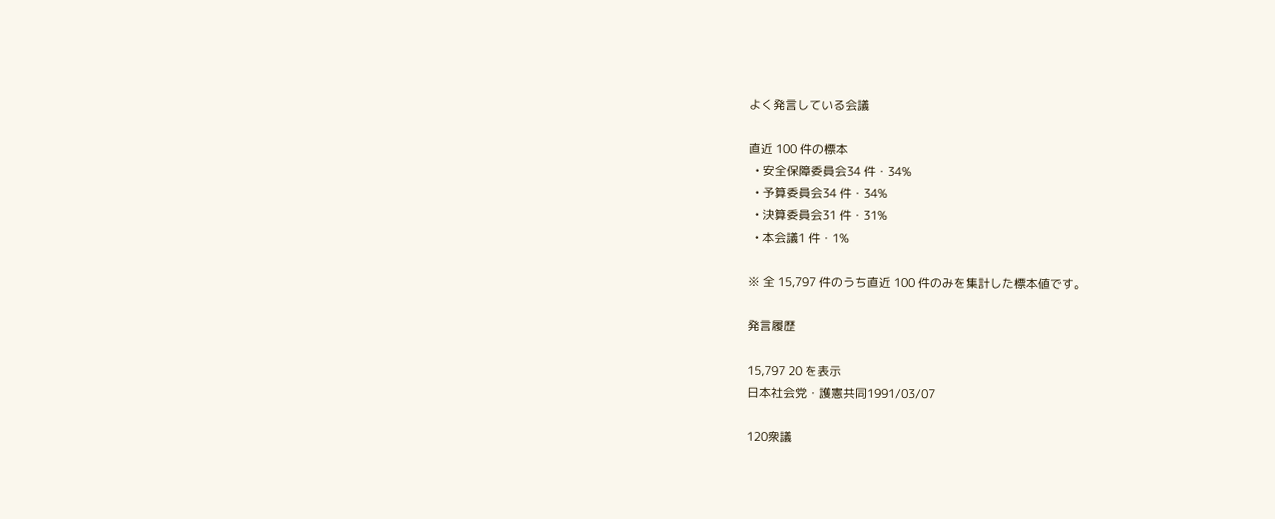よく発言している会議

直近 100 件の標本
  • 安全保障委員会34 件・34%
  • 予算委員会34 件・34%
  • 決算委員会31 件・31%
  • 本会議1 件・1%

※ 全 15,797 件のうち直近 100 件のみを集計した標本値です。

発言履歴

15,797 20 を表示
日本社会党・護憲共同1991/03/07

120衆議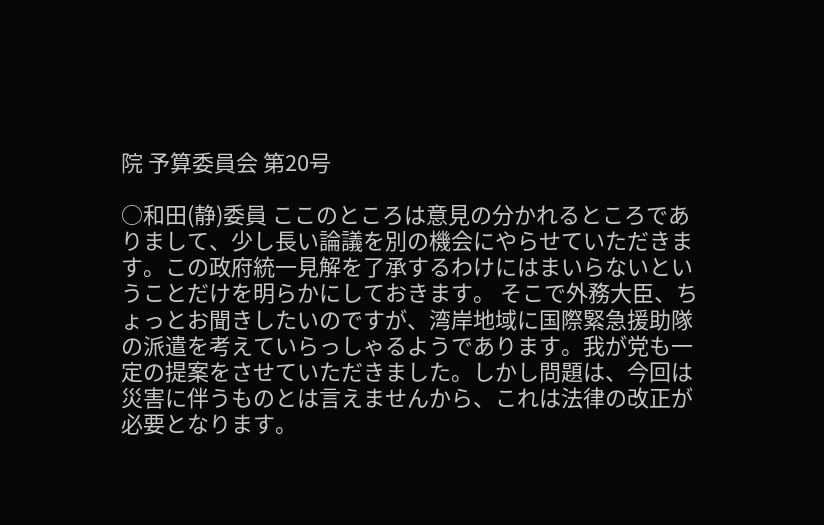院 予算委員会 第20号

○和田(静)委員 ここのところは意見の分かれるところでありまして、少し長い論議を別の機会にやらせていただきます。この政府統一見解を了承するわけにはまいらないということだけを明らかにしておきます。 そこで外務大臣、ちょっとお聞きしたいのですが、湾岸地域に国際緊急援助隊の派遣を考えていらっしゃるようであります。我が党も一定の提案をさせていただきました。しかし問題は、今回は災害に伴うものとは言えませんから、これは法律の改正が必要となります。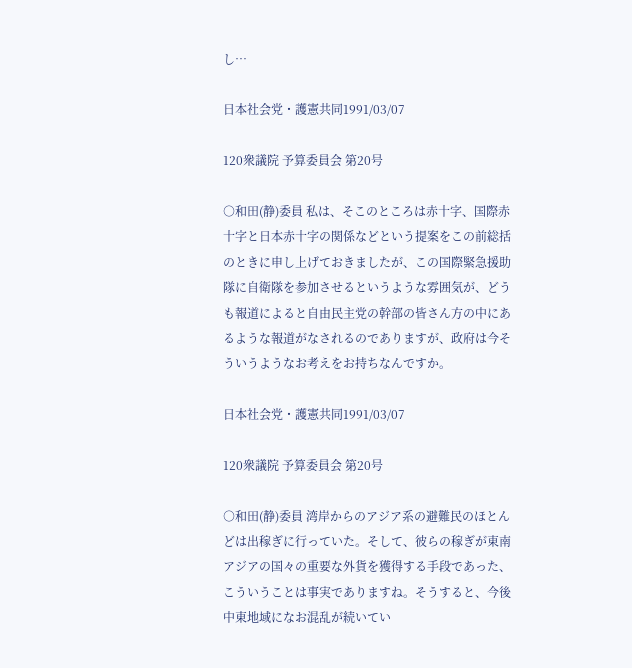し…

日本社会党・護憲共同1991/03/07

120衆議院 予算委員会 第20号

○和田(静)委員 私は、そこのところは赤十字、国際赤十字と日本赤十字の関係などという提案をこの前総括のときに申し上げておきましたが、この国際緊急援助隊に自衛隊を参加させるというような雰囲気が、どうも報道によると自由民主党の幹部の皆さん方の中にあるような報道がなされるのでありますが、政府は今そういうようなお考えをお持ちなんですか。

日本社会党・護憲共同1991/03/07

120衆議院 予算委員会 第20号

○和田(静)委員 湾岸からのアジア系の避難民のほとんどは出稼ぎに行っていた。そして、彼らの稼ぎが東南アジアの国々の重要な外貨を獲得する手段であった、こういうことは事実でありますね。そうすると、今後中東地域になお混乱が続いてい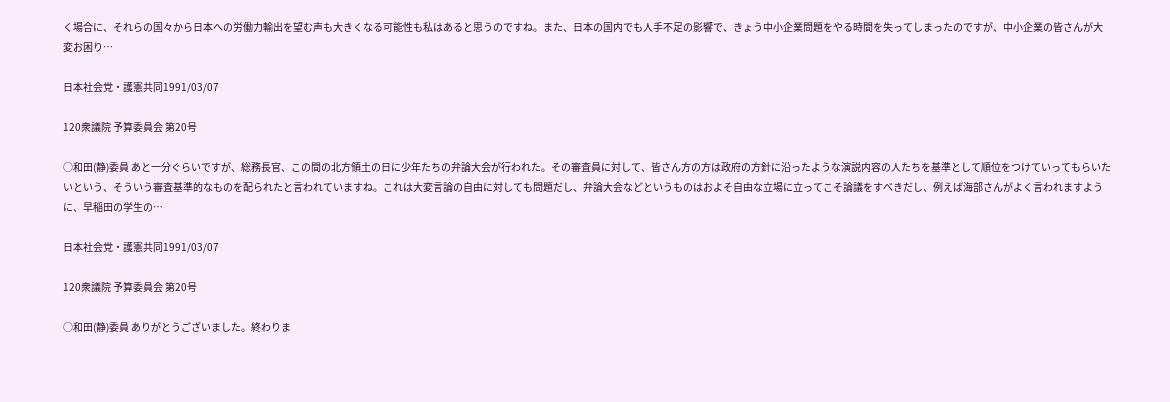く場合に、それらの国々から日本への労働力輸出を望む声も大きくなる可能性も私はあると思うのですね。また、日本の国内でも人手不足の影響で、きょう中小企業問題をやる時間を失ってしまったのですが、中小企業の皆さんが大変お困り…

日本社会党・護憲共同1991/03/07

120衆議院 予算委員会 第20号

○和田(静)委員 あと一分ぐらいですが、総務長官、この間の北方領土の日に少年たちの弁論大会が行われた。その審査員に対して、皆さん方の方は政府の方針に沿ったような演説内容の人たちを基準として順位をつけていってもらいたいという、そういう審査基準的なものを配られたと言われていますね。これは大変言論の自由に対しても問題だし、弁論大会などというものはおよそ自由な立場に立ってこそ論議をすべきだし、例えば海部さんがよく言われますように、早稲田の学生の…

日本社会党・護憲共同1991/03/07

120衆議院 予算委員会 第20号

○和田(静)委員 ありがとうございました。終わりま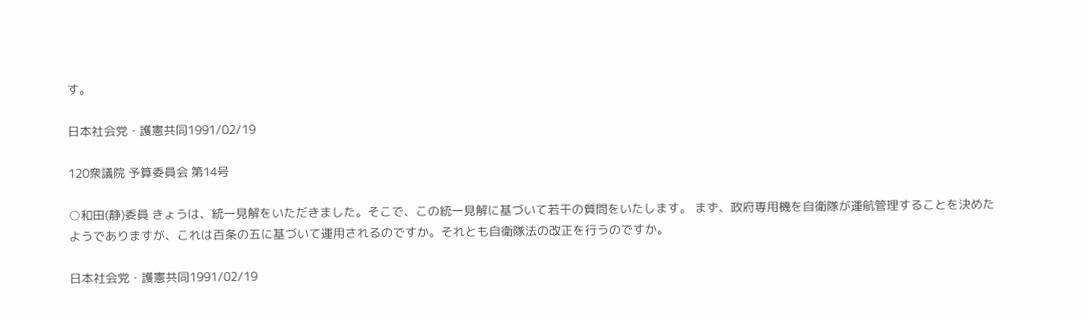す。

日本社会党・護憲共同1991/02/19

120衆議院 予算委員会 第14号

○和田(静)委員 きょうは、統一見解をいただきました。そこで、この統一見解に基づいて若干の質問をいたします。 まず、政府専用機を自衛隊が運航管理することを決めたようでありますが、これは百条の五に基づいて運用されるのですか。それとも自衛隊法の改正を行うのですか。

日本社会党・護憲共同1991/02/19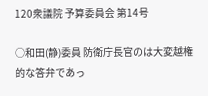120衆議院 予算委員会 第14号

○和田(静)委員 防衛庁長官のは大変越権的な答弁であっ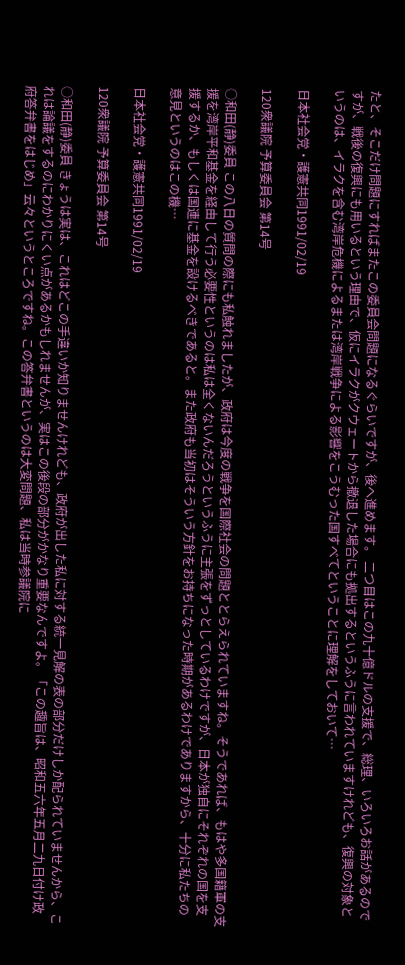たと、そこだけ問題にすればまたこの委員会問題になるぐらいですが、後へ進めます。 二つ目はこの九十億ドルの支援で、総理、いろいろお話があるのですが、戦後の復興にも用いるという理由で、仮にイラクがクウェートから撤退した場合にも拠出するというふうに言われていますけれども、復興の対象というのは、イラクを含む湾岸危機によるまたは湾岸戦争による影響をこうむった国すべてということに理解をしておいて…

日本社会党・護憲共同1991/02/19

120衆議院 予算委員会 第14号

○和田(静)委員 この八日の質問の際にも私触れましたが、政府は今度の戦争を国際社会の問題ととらえられていますね。そうであれば、もはや多国籍軍の支援を湾岸平和基金を経由して行う必要性というのは私は全くないんだろうというふうに主張をずっとしているわけですが、日本が独自にそれぞれの国を支援するか、もしくは国連に基金を設けるべきであると。また政府も当初はそういう方針をお持ちになった時期があるわけでありますから、十分に私たちの意見というのはこの機…

日本社会党・護憲共同1991/02/19

120衆議院 予算委員会 第14号

○和田(静)委員 きょうは実は、これはどこの手違いか知りませんけれども、政府が出した私に対する統一見解の表の部分だけしか配られていませんから、これは論議をするのにわかりにくい点があるかもしれませんが、実はこの後段の部分がかなり重要なんですよ。「この趣旨は、昭和五六年五月二九日付け政府答弁書をはじめ」云々というところですね。この答弁書というのは大変問題、私は当時参議院に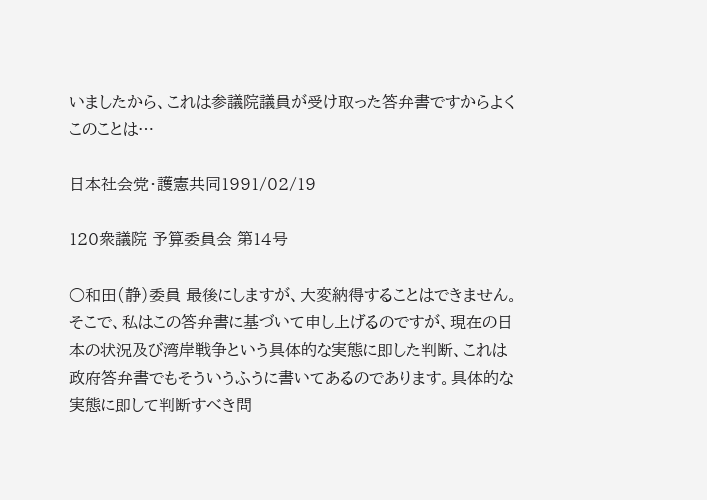いましたから、これは参議院議員が受け取った答弁書ですからよくこのことは…

日本社会党・護憲共同1991/02/19

120衆議院 予算委員会 第14号

○和田(静)委員 最後にしますが、大変納得することはできません。 そこで、私はこの答弁書に基づいて申し上げるのですが、現在の日本の状況及び湾岸戦争という具体的な実態に即した判断、これは政府答弁書でもそういうふうに書いてあるのであります。具体的な実態に即して判断すべき問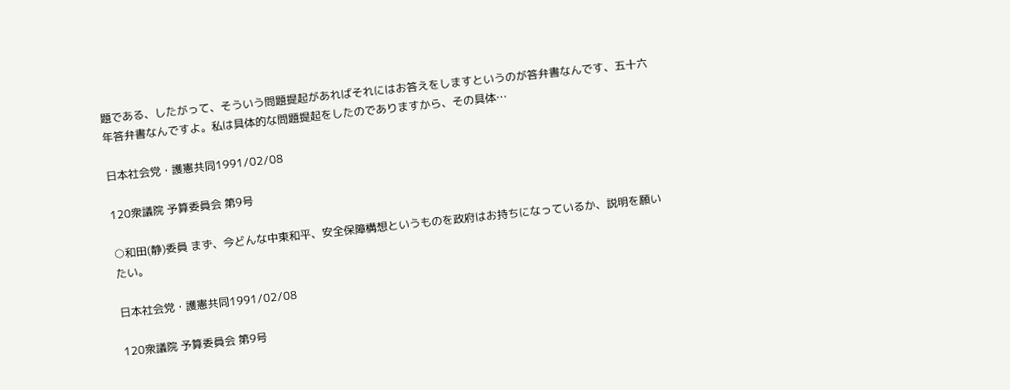題である、したがって、そういう問題提起があればそれにはお答えをしますというのが答弁書なんです、五十六年答弁書なんですよ。私は具体的な問題提起をしたのでありますから、その具体…

日本社会党・護憲共同1991/02/08

120衆議院 予算委員会 第9号

○和田(静)委員 まず、今どんな中東和平、安全保障構想というものを政府はお持ちになっているか、説明を願いたい。

日本社会党・護憲共同1991/02/08

120衆議院 予算委員会 第9号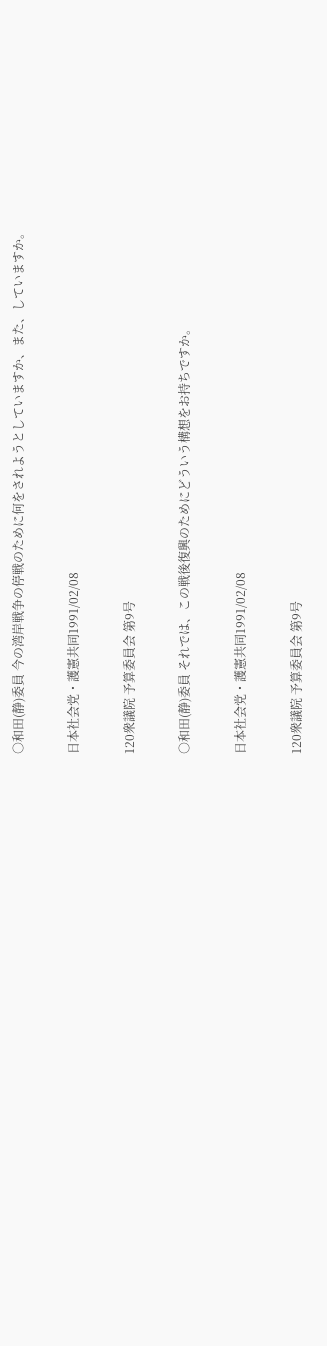○和田(静)委員 今の湾岸戦争の停戦のために何をされようとしていますか、また、していますか。

日本社会党・護憲共同1991/02/08

120衆議院 予算委員会 第9号

○和田(静)委員 それでは、この戦後復興のためにどういう構想をお持ちですか。

日本社会党・護憲共同1991/02/08

120衆議院 予算委員会 第9号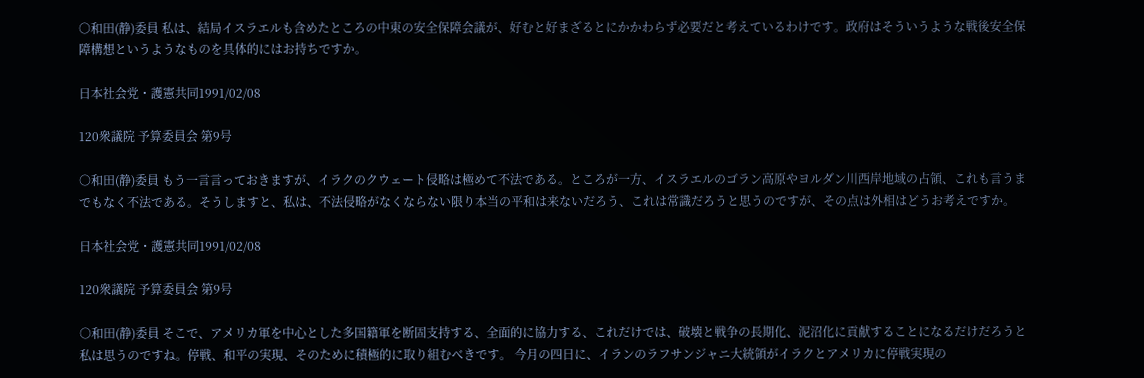○和田(静)委員 私は、結局イスラエルも含めたところの中東の安全保障会議が、好むと好まざるとにかかわらず必要だと考えているわけです。政府はそういうような戦後安全保障構想というようなものを具体的にはお持ちですか。

日本社会党・護憲共同1991/02/08

120衆議院 予算委員会 第9号

○和田(静)委員 もう一言言っておきますが、イラクのクウェート侵略は極めて不法である。ところが一方、イスラエルのゴラン高原やヨルダン川西岸地域の占領、これも言うまでもなく不法である。そうしますと、私は、不法侵略がなくならない限り本当の平和は来ないだろう、これは常識だろうと思うのですが、その点は外相はどうお考えですか。

日本社会党・護憲共同1991/02/08

120衆議院 予算委員会 第9号

○和田(静)委員 そこで、アメリカ軍を中心とした多国籍軍を断固支持する、全面的に協力する、これだけでは、破壊と戦争の長期化、泥沼化に貢献することになるだけだろうと私は思うのですね。停戦、和平の実現、そのために積極的に取り組むべきです。 今月の四日に、イランのラフサンジャニ大統領がイラクとアメリカに停戦実現の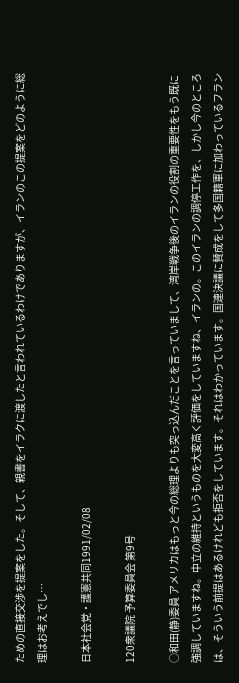ための直接交渉を提案をした。そして、親書をイラクに渡したと言われているわけでありますが、イランのこの提案をどのように総理はお考えでし…

日本社会党・護憲共同1991/02/08

120衆議院 予算委員会 第9号

○和田(静)委員 アメリカはもっと今の総理よりも突っ込んだことを言っていまして、湾岸戦争後のイランの役割の重要性をもう既に強調していますね。中立の維持というものを大変高く評価をしていますね、イランの。このイランの調停工作を、しかし今のところは、そういう前提はあるけれども拒否をしています。それはわかっています。国連決議に賛成をして多国籍軍に加わっているフラン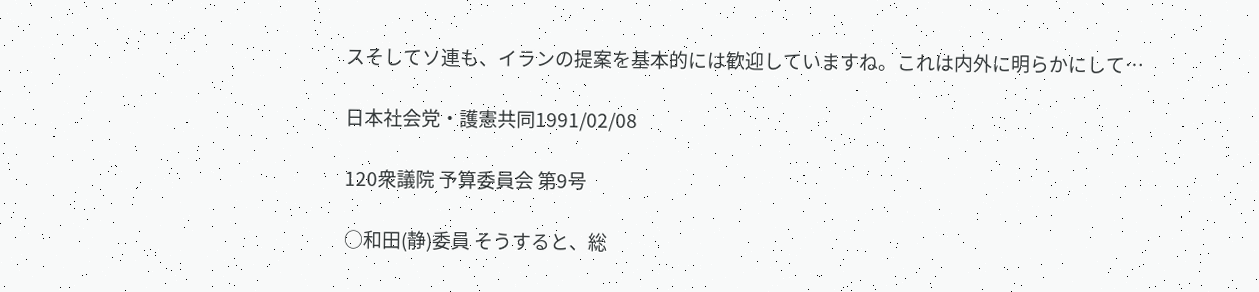スそしてソ連も、イランの提案を基本的には歓迎していますね。これは内外に明らかにして…

日本社会党・護憲共同1991/02/08

120衆議院 予算委員会 第9号

○和田(静)委員 そうすると、総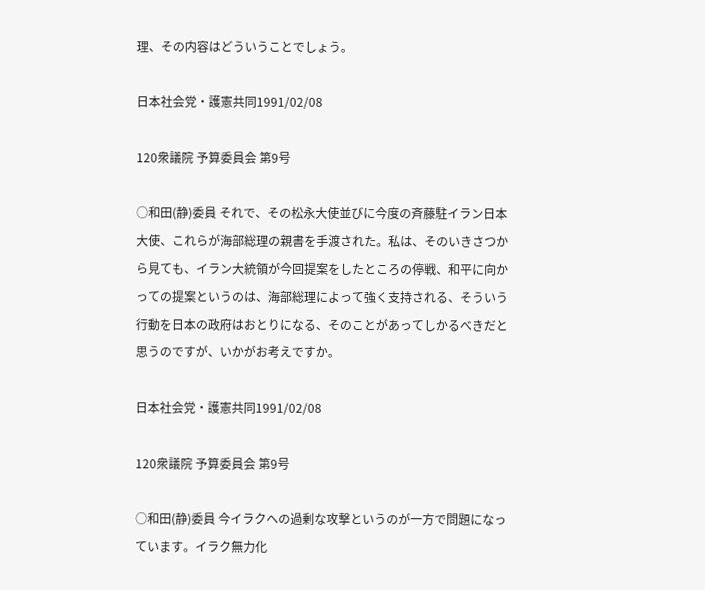理、その内容はどういうことでしょう。

日本社会党・護憲共同1991/02/08

120衆議院 予算委員会 第9号

○和田(静)委員 それで、その松永大使並びに今度の斉藤駐イラン日本大使、これらが海部総理の親書を手渡された。私は、そのいきさつから見ても、イラン大統領が今回提案をしたところの停戦、和平に向かっての提案というのは、海部総理によって強く支持される、そういう行動を日本の政府はおとりになる、そのことがあってしかるべきだと思うのですが、いかがお考えですか。

日本社会党・護憲共同1991/02/08

120衆議院 予算委員会 第9号

○和田(静)委員 今イラクへの過剰な攻撃というのが一方で問題になっています。イラク無力化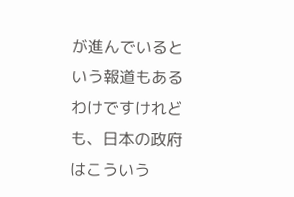が進んでいるという報道もあるわけですけれども、日本の政府はこういう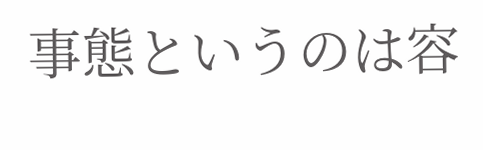事態というのは容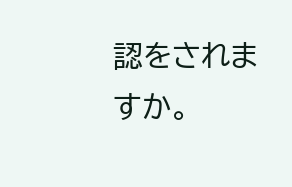認をされますか。